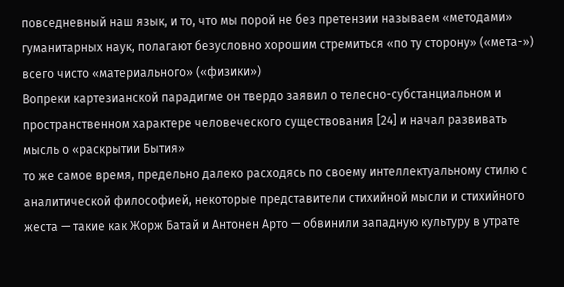повседневный наш язык, и то, что мы порой не без претензии называем «методами» гуманитарных наук, полагают безусловно хорошим стремиться «по ту сторону» («мета-») всего чисто «материального» («физики»)
Вопреки картезианской парадигме он твердо заявил о телесно-субстанциальном и пространственном характере человеческого существования [24] и начал развивать мысль о «раскрытии Бытия»
то же самое время, предельно далеко расходясь по своему интеллектуальному стилю с аналитической философией, некоторые представители стихийной мысли и стихийного жеста — такие как Жорж Батай и Антонен Арто — обвинили западную культуру в утрате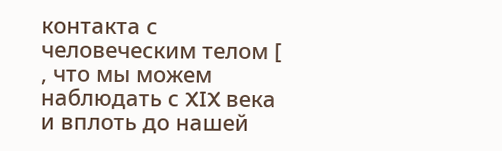контакта с человеческим телом [
, что мы можем наблюдать с XIX века и вплоть до нашей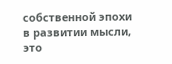собственной эпохи в развитии мысли, это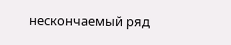нескончаемый ряд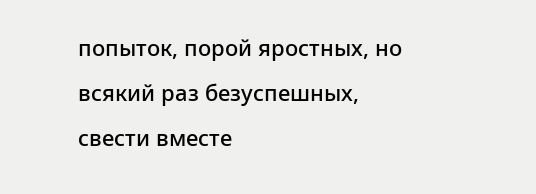попыток, порой яростных, но всякий раз безуспешных, свести вместе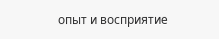опыт и восприятие